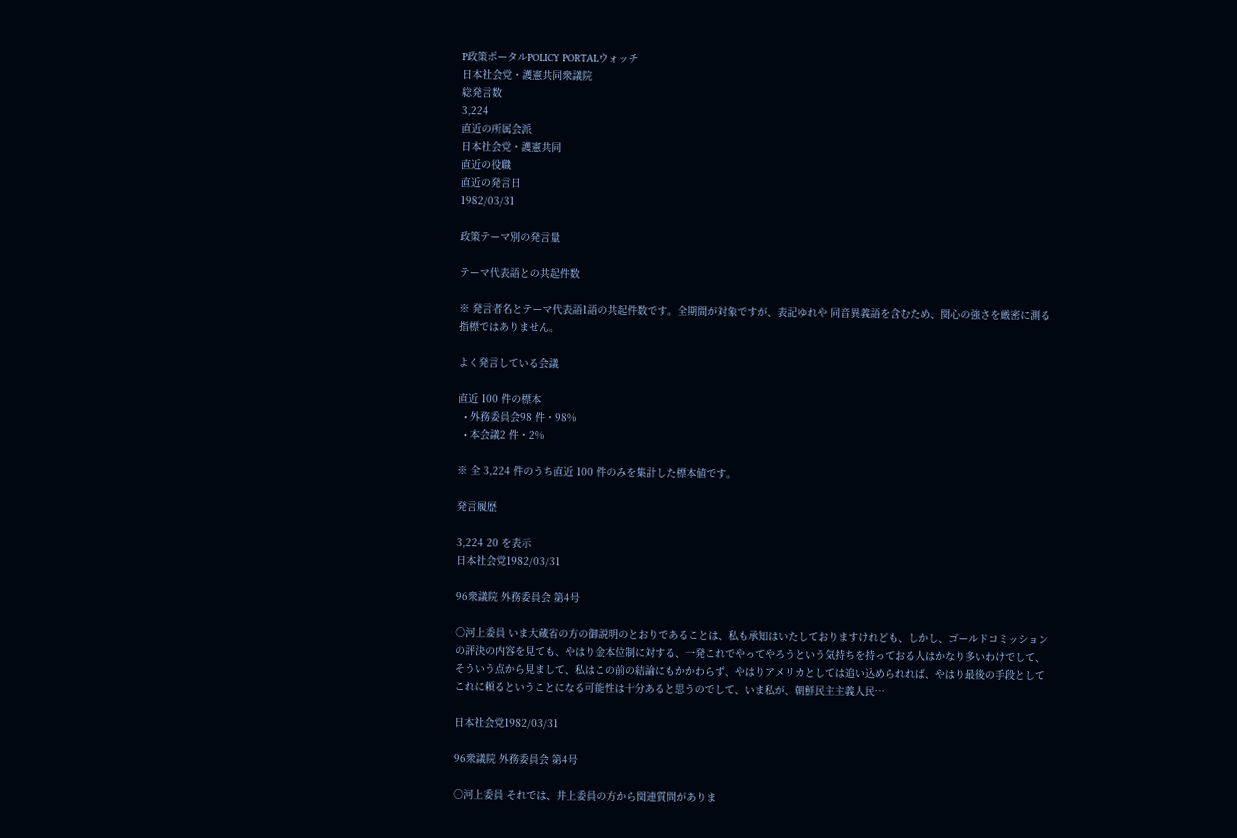P政策ポータルPOLICY PORTALウォッチ
日本社会党・護憲共同衆議院
総発言数
3,224
直近の所属会派
日本社会党・護憲共同
直近の役職
直近の発言日
1982/03/31

政策テーマ別の発言量

テーマ代表語との共起件数

※ 発言者名とテーマ代表語1語の共起件数です。全期間が対象ですが、表記ゆれや 同音異義語を含むため、関心の強さを厳密に測る指標ではありません。

よく発言している会議

直近 100 件の標本
  • 外務委員会98 件・98%
  • 本会議2 件・2%

※ 全 3,224 件のうち直近 100 件のみを集計した標本値です。

発言履歴

3,224 20 を表示
日本社会党1982/03/31

96衆議院 外務委員会 第4号

○河上委員 いま大蔵省の方の御説明のとおりであることは、私も承知はいたしておりますけれども、しかし、ゴールドコミッションの評決の内容を見ても、やはり金本位制に対する、一発これでやってやろうという気持ちを持っておる人はかなり多いわけでして、そういう点から見まして、私はこの前の結論にもかかわらず、やはりアメリカとしては追い込められれば、やはり最後の手段としてこれに頼るということになる可能性は十分あると思うのでして、いま私が、朝鮮民主主義人民…

日本社会党1982/03/31

96衆議院 外務委員会 第4号

○河上委員 それでは、井上委員の方から関連質問がありま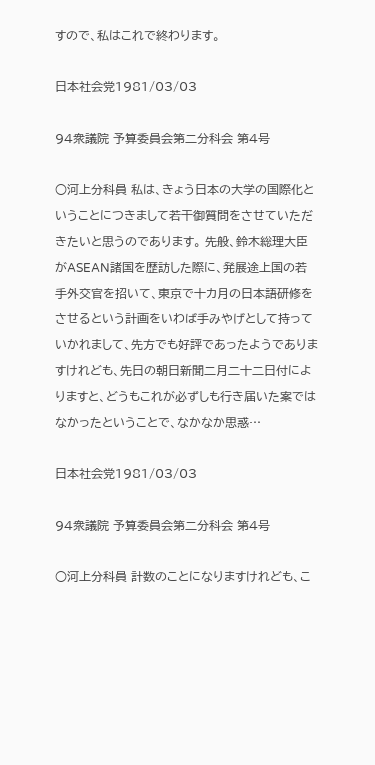すので、私はこれで終わります。

日本社会党1981/03/03

94衆議院 予算委員会第二分科会 第4号

○河上分科員 私は、きょう日本の大学の国際化ということにつきまして若干御質問をさせていただきたいと思うのであります。 先般、鈴木総理大臣がASEAN諸国を歴訪した際に、発展途上国の若手外交官を招いて、東京で十カ月の日本語研修をさせるという計画をいわば手みやげとして持っていかれまして、先方でも好評であったようでありますけれども、先日の朝日新聞二月二十二日付によりますと、どうもこれが必ずしも行き届いた案ではなかったということで、なかなか思惑…

日本社会党1981/03/03

94衆議院 予算委員会第二分科会 第4号

○河上分科員 計数のことになりますけれども、こ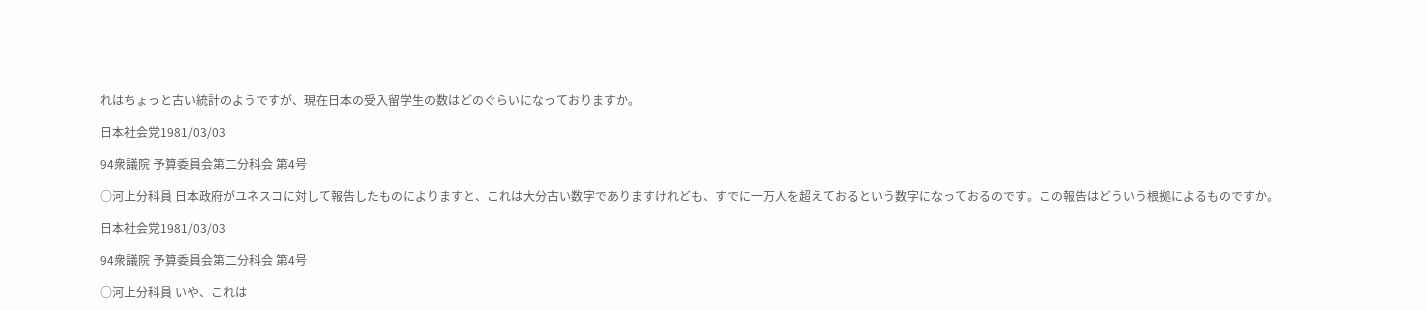れはちょっと古い統計のようですが、現在日本の受入留学生の数はどのぐらいになっておりますか。

日本社会党1981/03/03

94衆議院 予算委員会第二分科会 第4号

○河上分科員 日本政府がユネスコに対して報告したものによりますと、これは大分古い数字でありますけれども、すでに一万人を超えておるという数字になっておるのです。この報告はどういう根拠によるものですか。

日本社会党1981/03/03

94衆議院 予算委員会第二分科会 第4号

○河上分科員 いや、これは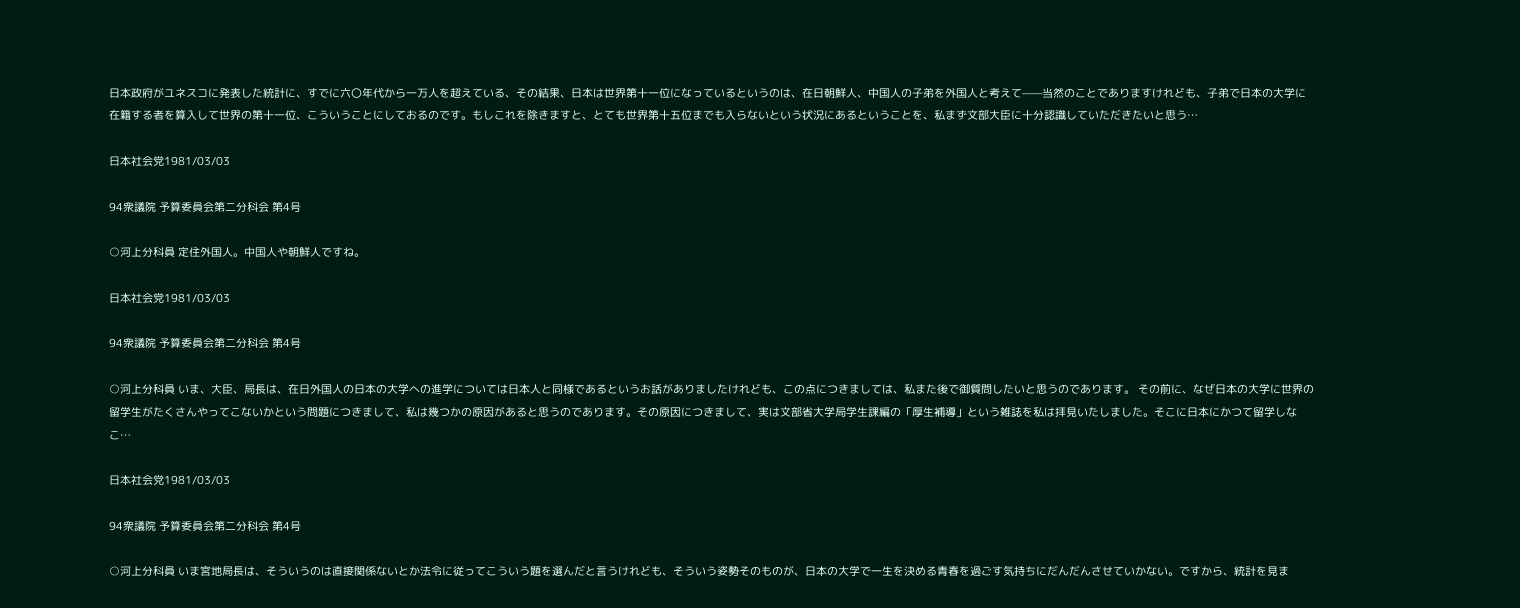日本政府がユネスコに発表した統計に、すでに六〇年代から一万人を超えている、その結果、日本は世界第十一位になっているというのは、在日朝鮮人、中国人の子弟を外国人と考えて——当然のことでありますけれども、子弟で日本の大学に在籍する者を算入して世界の第十一位、こういうことにしておるのです。もしこれを除きますと、とても世界第十五位までも入らないという状況にあるということを、私まず文部大臣に十分認識していただきたいと思う…

日本社会党1981/03/03

94衆議院 予算委員会第二分科会 第4号

○河上分科員 定住外国人。中国人や朝鮮人ですね。

日本社会党1981/03/03

94衆議院 予算委員会第二分科会 第4号

○河上分科員 いま、大臣、局長は、在日外国人の日本の大学への進学については日本人と同様であるというお話がありましたけれども、この点につきましては、私また後で御質問したいと思うのであります。 その前に、なぜ日本の大学に世界の留学生がたくさんやってこないかという問題につきまして、私は幾つかの原因があると思うのであります。その原因につきまして、実は文部省大学局学生課編の「厚生補導」という雑誌を私は拝見いたしました。そこに日本にかつて留学しなこ…

日本社会党1981/03/03

94衆議院 予算委員会第二分科会 第4号

○河上分科員 いま宮地局長は、そういうのは直接関係ないとか法令に従ってこういう題を選んだと言うけれども、そういう姿勢そのものが、日本の大学で一生を決める青春を過ごす気持ちにだんだんさせていかない。ですから、統計を見ま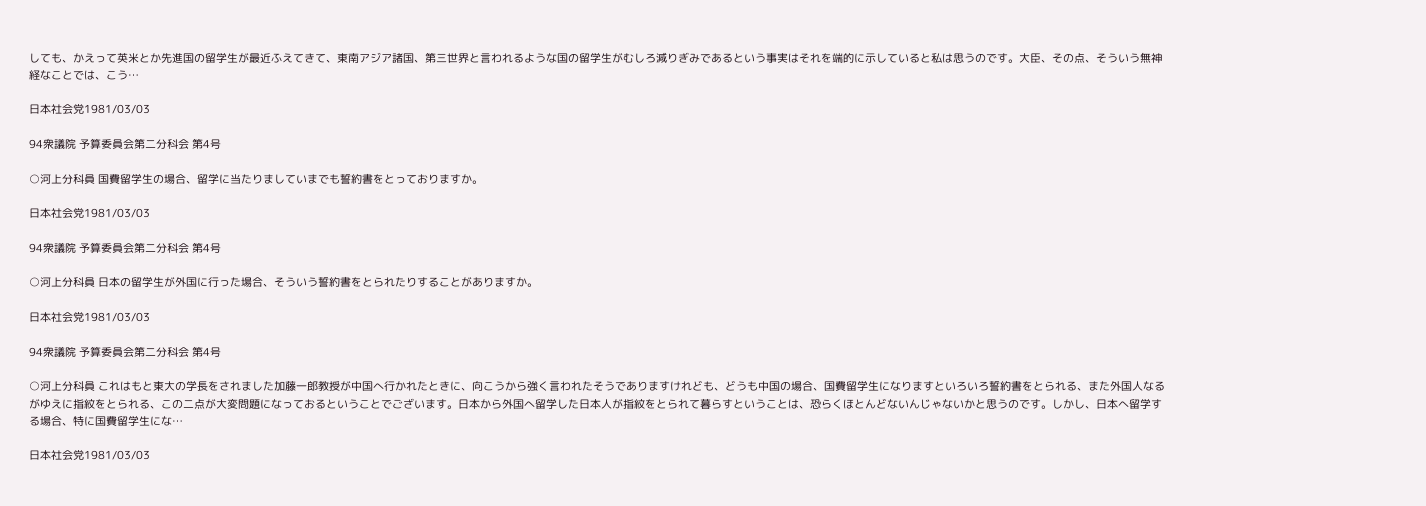しても、かえって英米とか先進国の留学生が最近ふえてきて、東南アジア諸国、第三世界と言われるような国の留学生がむしろ減りぎみであるという事実はそれを端的に示していると私は思うのです。大臣、その点、そういう無神経なことでは、こう…

日本社会党1981/03/03

94衆議院 予算委員会第二分科会 第4号

○河上分科員 国費留学生の場合、留学に当たりましていまでも誓約書をとっておりますか。

日本社会党1981/03/03

94衆議院 予算委員会第二分科会 第4号

○河上分科員 日本の留学生が外国に行った場合、そういう誓約書をとられたりすることがありますか。

日本社会党1981/03/03

94衆議院 予算委員会第二分科会 第4号

○河上分科員 これはもと東大の学長をされました加藤一郎教授が中国へ行かれたときに、向こうから強く言われたそうでありますけれども、どうも中国の場合、国費留学生になりますといろいろ誓約書をとられる、また外国人なるがゆえに指紋をとられる、この二点が大変問題になっておるということでございます。日本から外国へ留学した日本人が指紋をとられて暮らすということは、恐らくほとんどないんじゃないかと思うのです。しかし、日本へ留学する場合、特に国費留学生にな…

日本社会党1981/03/03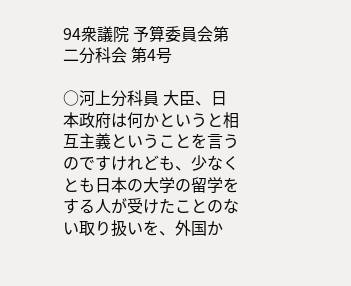94衆議院 予算委員会第二分科会 第4号

○河上分科員 大臣、日本政府は何かというと相互主義ということを言うのですけれども、少なくとも日本の大学の留学をする人が受けたことのない取り扱いを、外国か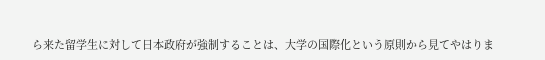ら来た留学生に対して日本政府が強制することは、大学の国際化という原則から見てやはりま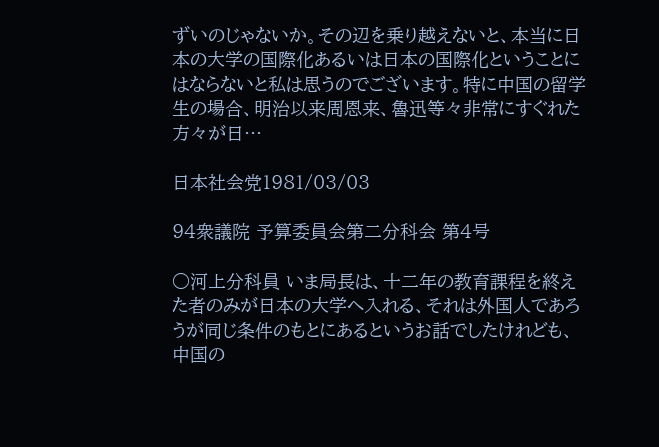ずいのじゃないか。その辺を乗り越えないと、本当に日本の大学の国際化あるいは日本の国際化ということにはならないと私は思うのでございます。特に中国の留学生の場合、明治以来周恩来、魯迅等々非常にすぐれた方々が日…

日本社会党1981/03/03

94衆議院 予算委員会第二分科会 第4号

○河上分科員 いま局長は、十二年の教育課程を終えた者のみが日本の大学へ入れる、それは外国人であろうが同じ条件のもとにあるというお話でしたけれども、中国の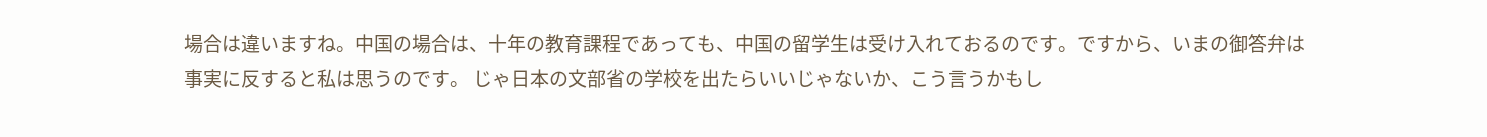場合は違いますね。中国の場合は、十年の教育課程であっても、中国の留学生は受け入れておるのです。ですから、いまの御答弁は事実に反すると私は思うのです。 じゃ日本の文部省の学校を出たらいいじゃないか、こう言うかもし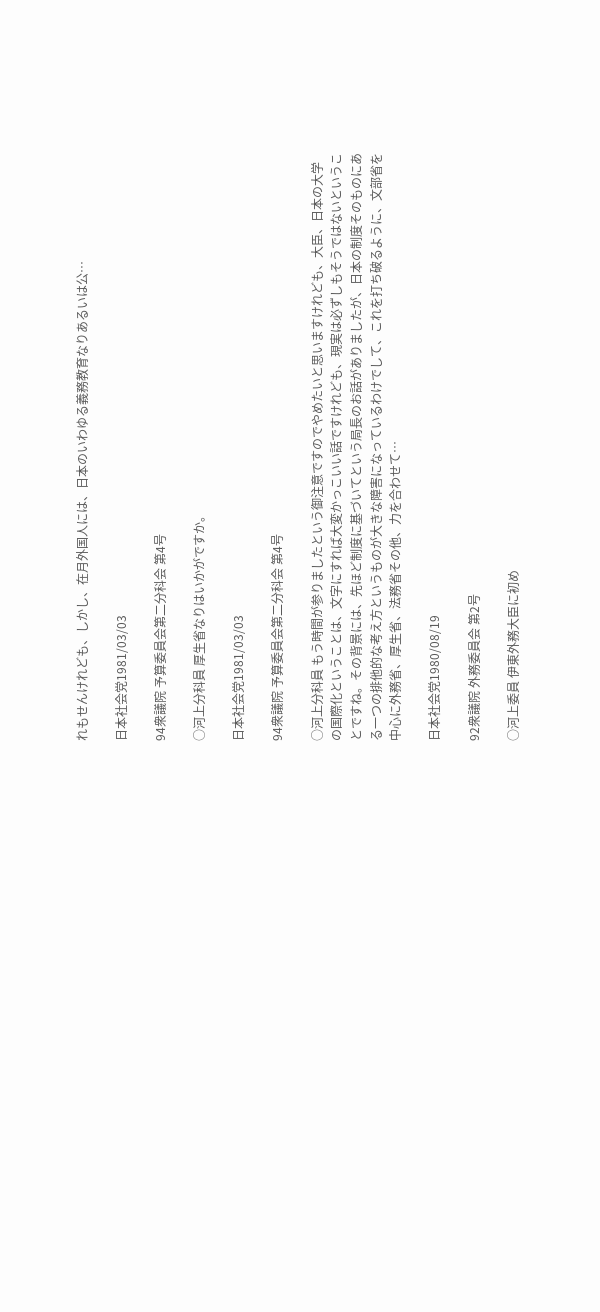れもせんけれども、しかし、在月外国人には、日本のいわゆる義務教育なりあるいは公…

日本社会党1981/03/03

94衆議院 予算委員会第二分科会 第4号

○河上分科員 厚生省なりはいかがですか。

日本社会党1981/03/03

94衆議院 予算委員会第二分科会 第4号

○河上分科員 もう時間が参りましたという御注意ですのでやめたいと思いますけれども、大臣、日本の大学の国際化ということは、文字にすれば大変かっこいい話ですけれども、現実は必ずしもそうではないということですね。その背景には、先ほど制度に基づいてという局長のお話がありましたが、日本の制度そのものにある一つの排他的な考え方というものが大きな障害になっているわけでして、これを打ち破るように、文部省を中心に外務省、厚生省、法務省その他、力を合わせて…

日本社会党1980/08/19

92衆議院 外務委員会 第2号

○河上委員 伊東外務大臣に初め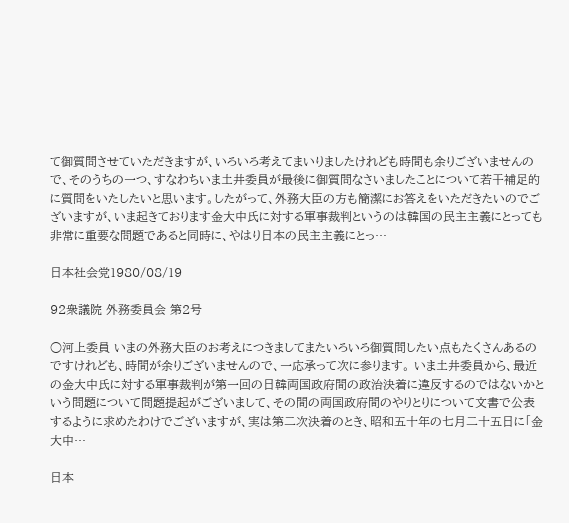て御質問させていただきますが、いろいろ考えてまいりましたけれども時間も余りございませんので、そのうちの一つ、すなわちいま土井委員が最後に御質問なさいましたことについて若干補足的に質問をいたしたいと思います。したがって、外務大臣の方も簡潔にお答えをいただきたいのでございますが、いま起きております金大中氏に対する軍事裁判というのは韓国の民主主義にとっても非常に重要な問題であると同時に、やはり日本の民主主義にとっ…

日本社会党1980/08/19

92衆議院 外務委員会 第2号

○河上委員 いまの外務大臣のお考えにつきましてまたいろいろ御質問したい点もたくさんあるのですけれども、時間が余りございませんので、一応承って次に参ります。 いま土井委員から、最近の金大中氏に対する軍事裁判が第一回の日韓両国政府間の政治決着に違反するのではないかという問題について問題提起がございまして、その間の両国政府間のやりとりについて文書で公表するように求めたわけでございますが、実は第二次決着のとき、昭和五十年の七月二十五日に「金大中…

日本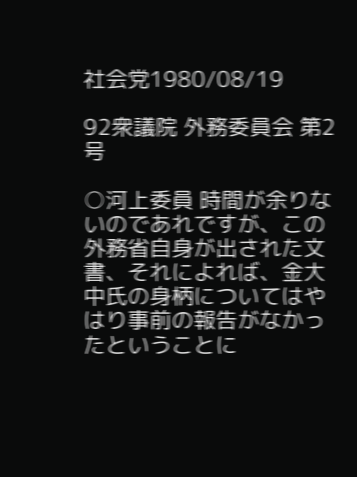社会党1980/08/19

92衆議院 外務委員会 第2号

○河上委員 時間が余りないのであれですが、この外務省自身が出された文書、それによれば、金大中氏の身柄についてはやはり事前の報告がなかったということに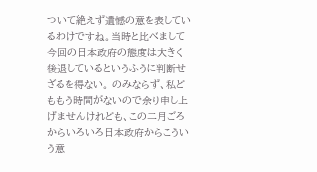ついて絶えず遺憾の意を表しているわけですね。当時と比べまして今回の日本政府の態度は大きく後退しているというふうに判断せざるを得ない。 のみならず、私どももう時間がないので余り申し上げませんけれども、この二月ごろからいろいろ日本政府からこういう意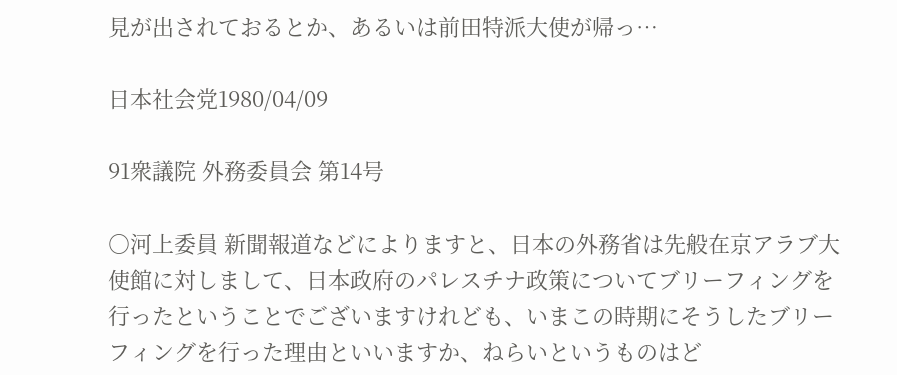見が出されておるとか、あるいは前田特派大使が帰っ…

日本社会党1980/04/09

91衆議院 外務委員会 第14号

○河上委員 新聞報道などによりますと、日本の外務省は先般在京アラブ大使館に対しまして、日本政府のパレスチナ政策についてブリーフィングを行ったということでございますけれども、いまこの時期にそうしたブリーフィングを行った理由といいますか、ねらいというものはど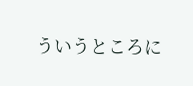ういうところに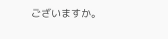ございますか。